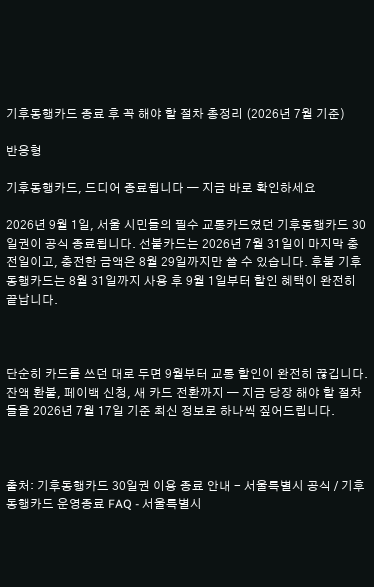기후동행카드 종료 후 꼭 해야 할 절차 총정리 (2026년 7월 기준)

반응형

기후동행카드, 드디어 종료됩니다 — 지금 바로 확인하세요

2026년 9월 1일, 서울 시민들의 필수 교통카드였던 기후동행카드 30일권이 공식 종료됩니다. 선불카드는 2026년 7월 31일이 마지막 충전일이고, 충전한 금액은 8월 29일까지만 쓸 수 있습니다. 후불 기후동행카드는 8월 31일까지 사용 후 9월 1일부터 할인 혜택이 완전히 끝납니다.



단순히 카드를 쓰던 대로 두면 9월부터 교통 할인이 완전히 끊깁니다. 잔액 환불, 페이백 신청, 새 카드 전환까지 — 지금 당장 해야 할 절차들을 2026년 7월 17일 기준 최신 정보로 하나씩 짚어드립니다.



출처: 기후동행카드 30일권 이용 종료 안내 - 서울특별시 공식 / 기후동행카드 운영종료 FAQ - 서울특별시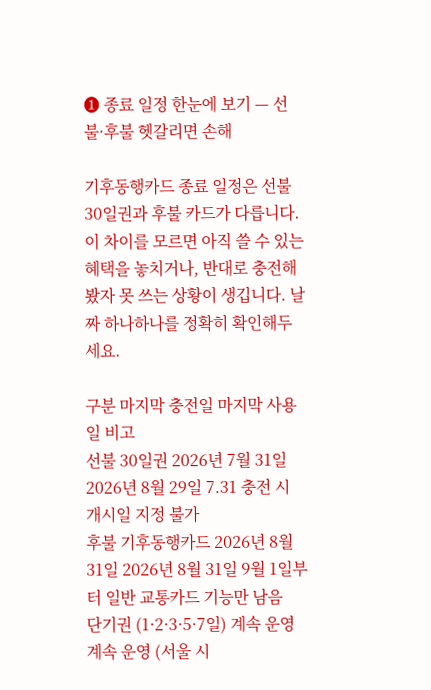❶ 종료 일정 한눈에 보기 — 선불·후불 헷갈리면 손해

기후동행카드 종료 일정은 선불 30일권과 후불 카드가 다릅니다. 이 차이를 모르면 아직 쓸 수 있는 혜택을 놓치거나, 반대로 충전해봤자 못 쓰는 상황이 생깁니다. 날짜 하나하나를 정확히 확인해두세요.

구분 마지막 충전일 마지막 사용일 비고
선불 30일권 2026년 7월 31일 2026년 8월 29일 7.31 충전 시 개시일 지정 불가
후불 기후동행카드 2026년 8월 31일 2026년 8월 31일 9월 1일부터 일반 교통카드 기능만 남음
단기권 (1·2·3·5·7일) 계속 운영 계속 운영 (서울 시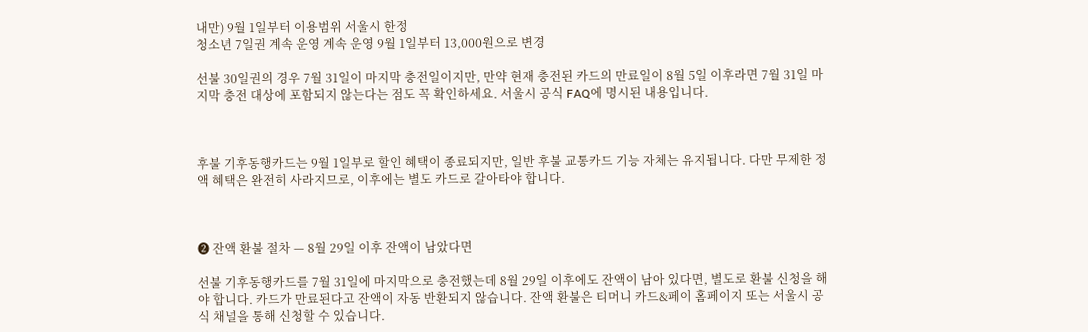내만) 9월 1일부터 이용범위 서울시 한정
청소년 7일권 계속 운영 계속 운영 9월 1일부터 13,000원으로 변경

선불 30일권의 경우 7월 31일이 마지막 충전일이지만, 만약 현재 충전된 카드의 만료일이 8월 5일 이후라면 7월 31일 마지막 충전 대상에 포함되지 않는다는 점도 꼭 확인하세요. 서울시 공식 FAQ에 명시된 내용입니다.



후불 기후동행카드는 9월 1일부로 할인 혜택이 종료되지만, 일반 후불 교통카드 기능 자체는 유지됩니다. 다만 무제한 정액 혜택은 완전히 사라지므로, 이후에는 별도 카드로 갈아타야 합니다.



❷ 잔액 환불 절차 — 8월 29일 이후 잔액이 남았다면

선불 기후동행카드를 7월 31일에 마지막으로 충전했는데 8월 29일 이후에도 잔액이 남아 있다면, 별도로 환불 신청을 해야 합니다. 카드가 만료된다고 잔액이 자동 반환되지 않습니다. 잔액 환불은 티머니 카드&페이 홈페이지 또는 서울시 공식 채널을 통해 신청할 수 있습니다.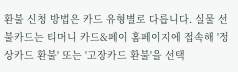환불 신청 방법은 카드 유형별로 다릅니다. 실물 선불카드는 티머니 카드&페이 홈페이지에 접속해 '정상카드 환불' 또는 '고장카드 환불'을 선택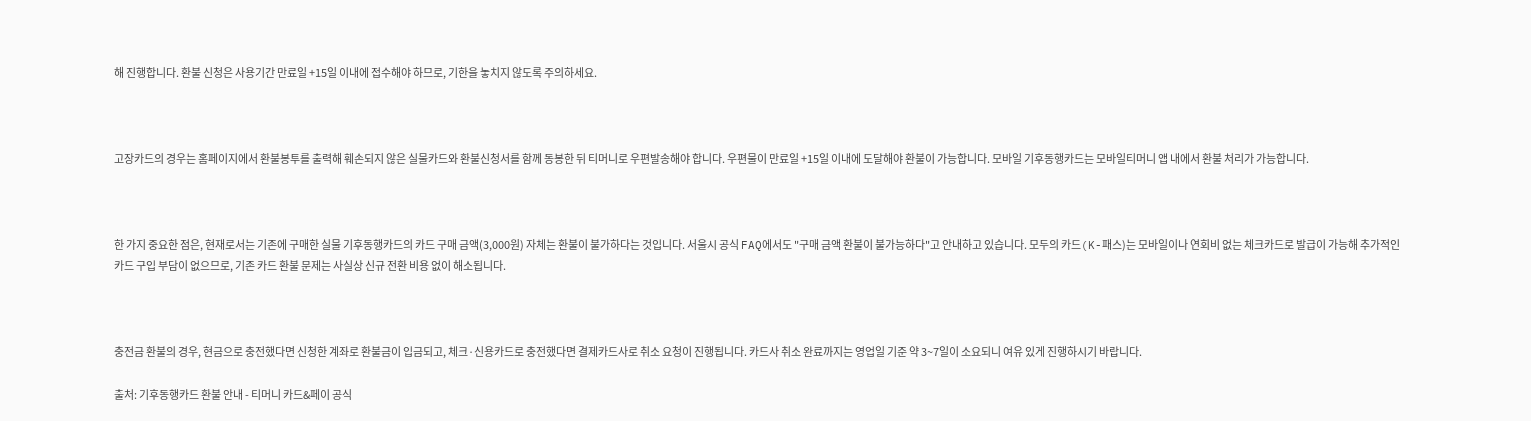해 진행합니다. 환불 신청은 사용기간 만료일 +15일 이내에 접수해야 하므로, 기한을 놓치지 않도록 주의하세요.



고장카드의 경우는 홈페이지에서 환불봉투를 출력해 훼손되지 않은 실물카드와 환불신청서를 함께 동봉한 뒤 티머니로 우편발송해야 합니다. 우편물이 만료일 +15일 이내에 도달해야 환불이 가능합니다. 모바일 기후동행카드는 모바일티머니 앱 내에서 환불 처리가 가능합니다.



한 가지 중요한 점은, 현재로서는 기존에 구매한 실물 기후동행카드의 카드 구매 금액(3,000원) 자체는 환불이 불가하다는 것입니다. 서울시 공식 FAQ에서도 "구매 금액 환불이 불가능하다"고 안내하고 있습니다. 모두의 카드(K-패스)는 모바일이나 연회비 없는 체크카드로 발급이 가능해 추가적인 카드 구입 부담이 없으므로, 기존 카드 환불 문제는 사실상 신규 전환 비용 없이 해소됩니다.



충전금 환불의 경우, 현금으로 충전했다면 신청한 계좌로 환불금이 입금되고, 체크·신용카드로 충전했다면 결제카드사로 취소 요청이 진행됩니다. 카드사 취소 완료까지는 영업일 기준 약 3~7일이 소요되니 여유 있게 진행하시기 바랍니다.

출처: 기후동행카드 환불 안내 - 티머니 카드&페이 공식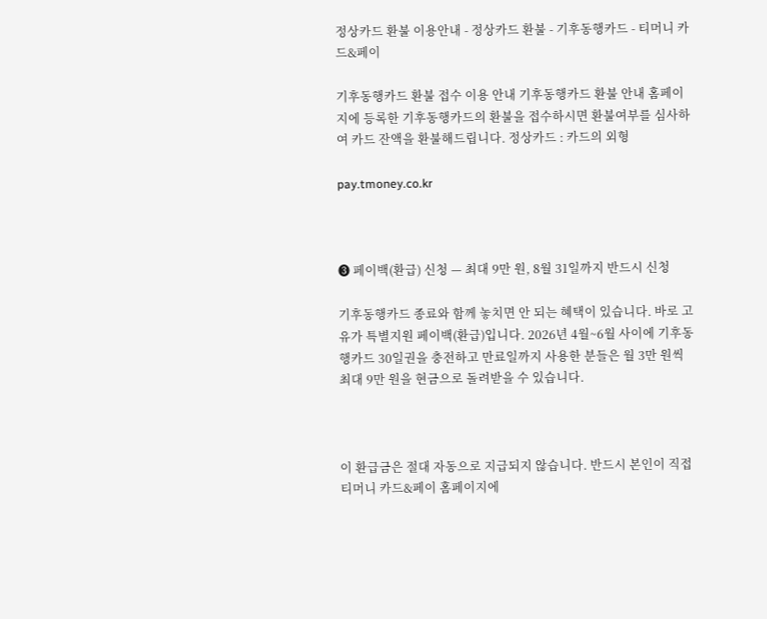정상카드 환불 이용안내 - 정상카드 환불 - 기후동행카드 - 티머니 카드&페이

기후동행카드 환불 접수 이용 안내 기후동행카드 환불 안내 홈페이지에 등록한 기후동행카드의 환불을 접수하시면 환불여부를 심사하여 카드 잔액을 환불해드립니다. 정상카드 : 카드의 외형

pay.tmoney.co.kr



❸ 페이백(환급) 신청 — 최대 9만 원, 8월 31일까지 반드시 신청

기후동행카드 종료와 함께 놓치면 안 되는 혜택이 있습니다. 바로 고유가 특별지원 페이백(환급)입니다. 2026년 4월~6월 사이에 기후동행카드 30일권을 충전하고 만료일까지 사용한 분들은 월 3만 원씩 최대 9만 원을 현금으로 돌려받을 수 있습니다.



이 환급금은 절대 자동으로 지급되지 않습니다. 반드시 본인이 직접 티머니 카드&페이 홈페이지에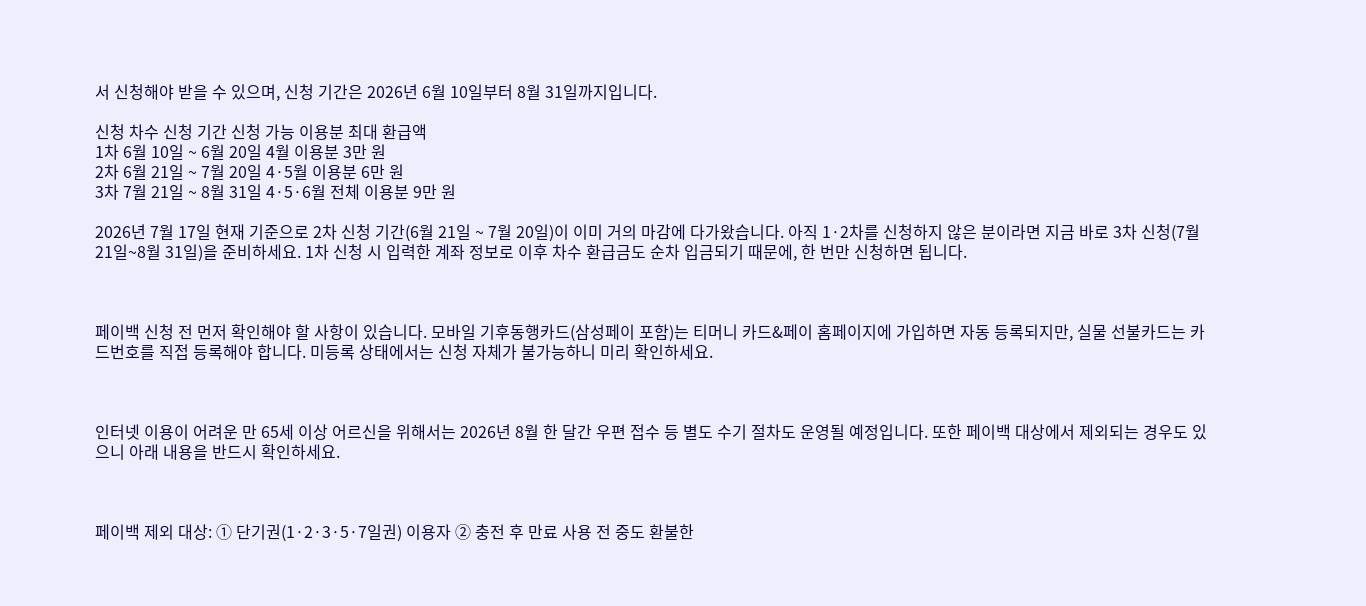서 신청해야 받을 수 있으며, 신청 기간은 2026년 6월 10일부터 8월 31일까지입니다.

신청 차수 신청 기간 신청 가능 이용분 최대 환급액
1차 6월 10일 ~ 6월 20일 4월 이용분 3만 원
2차 6월 21일 ~ 7월 20일 4·5월 이용분 6만 원
3차 7월 21일 ~ 8월 31일 4·5·6월 전체 이용분 9만 원

2026년 7월 17일 현재 기준으로 2차 신청 기간(6월 21일 ~ 7월 20일)이 이미 거의 마감에 다가왔습니다. 아직 1·2차를 신청하지 않은 분이라면 지금 바로 3차 신청(7월 21일~8월 31일)을 준비하세요. 1차 신청 시 입력한 계좌 정보로 이후 차수 환급금도 순차 입금되기 때문에, 한 번만 신청하면 됩니다.



페이백 신청 전 먼저 확인해야 할 사항이 있습니다. 모바일 기후동행카드(삼성페이 포함)는 티머니 카드&페이 홈페이지에 가입하면 자동 등록되지만, 실물 선불카드는 카드번호를 직접 등록해야 합니다. 미등록 상태에서는 신청 자체가 불가능하니 미리 확인하세요.



인터넷 이용이 어려운 만 65세 이상 어르신을 위해서는 2026년 8월 한 달간 우편 접수 등 별도 수기 절차도 운영될 예정입니다. 또한 페이백 대상에서 제외되는 경우도 있으니 아래 내용을 반드시 확인하세요.



페이백 제외 대상: ① 단기권(1·2·3·5·7일권) 이용자 ② 충전 후 만료 사용 전 중도 환불한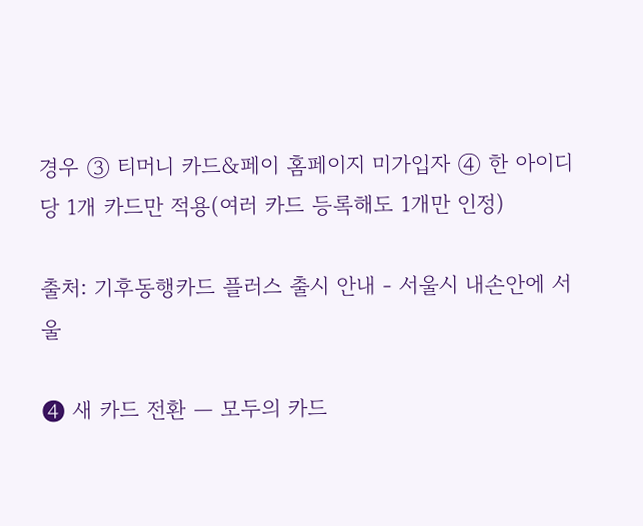경우 ③ 티머니 카드&페이 홈페이지 미가입자 ④ 한 아이디당 1개 카드만 적용(여러 카드 등록해도 1개만 인정)

출처: 기후동행카드 플러스 출시 안내 - 서울시 내손안에 서울

❹ 새 카드 전환 — 모두의 카드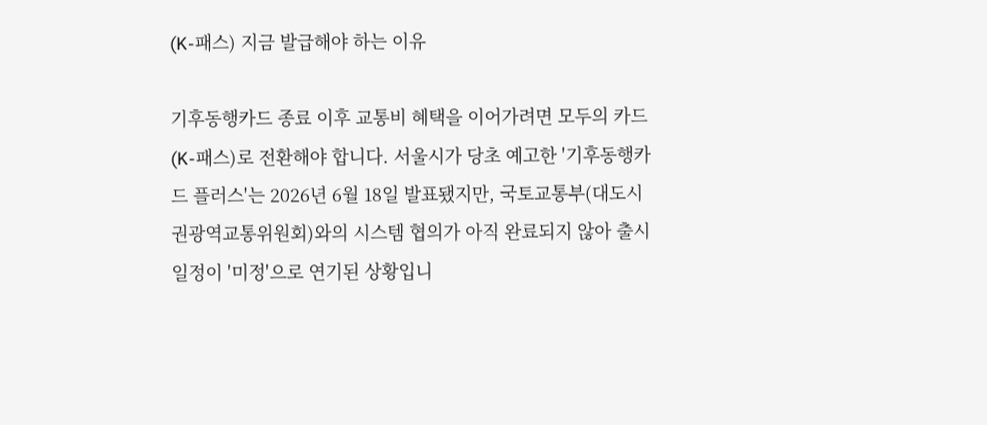(K-패스) 지금 발급해야 하는 이유

기후동행카드 종료 이후 교통비 혜택을 이어가려면 모두의 카드(K-패스)로 전환해야 합니다. 서울시가 당초 예고한 '기후동행카드 플러스'는 2026년 6월 18일 발표됐지만, 국토교통부(대도시권광역교통위원회)와의 시스템 협의가 아직 완료되지 않아 출시 일정이 '미정'으로 연기된 상황입니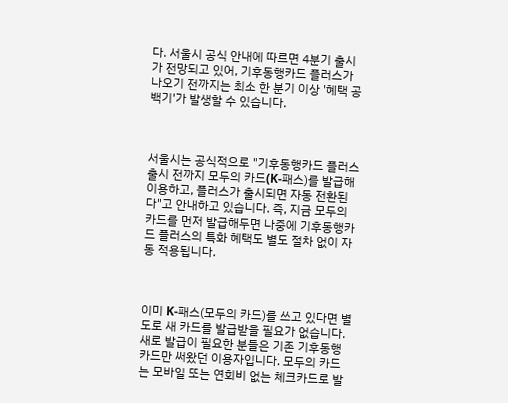다. 서울시 공식 안내에 따르면 4분기 출시가 전망되고 있어, 기후동행카드 플러스가 나오기 전까지는 최소 한 분기 이상 '혜택 공백기'가 발생할 수 있습니다.



서울시는 공식적으로 "기후동행카드 플러스 출시 전까지 모두의 카드(K-패스)를 발급해 이용하고, 플러스가 출시되면 자동 전환된다"고 안내하고 있습니다. 즉, 지금 모두의 카드를 먼저 발급해두면 나중에 기후동행카드 플러스의 특화 혜택도 별도 절차 없이 자동 적용됩니다.



이미 K-패스(모두의 카드)를 쓰고 있다면 별도로 새 카드를 발급받을 필요가 없습니다. 새로 발급이 필요한 분들은 기존 기후동행카드만 써왔던 이용자입니다. 모두의 카드는 모바일 또는 연회비 없는 체크카드로 발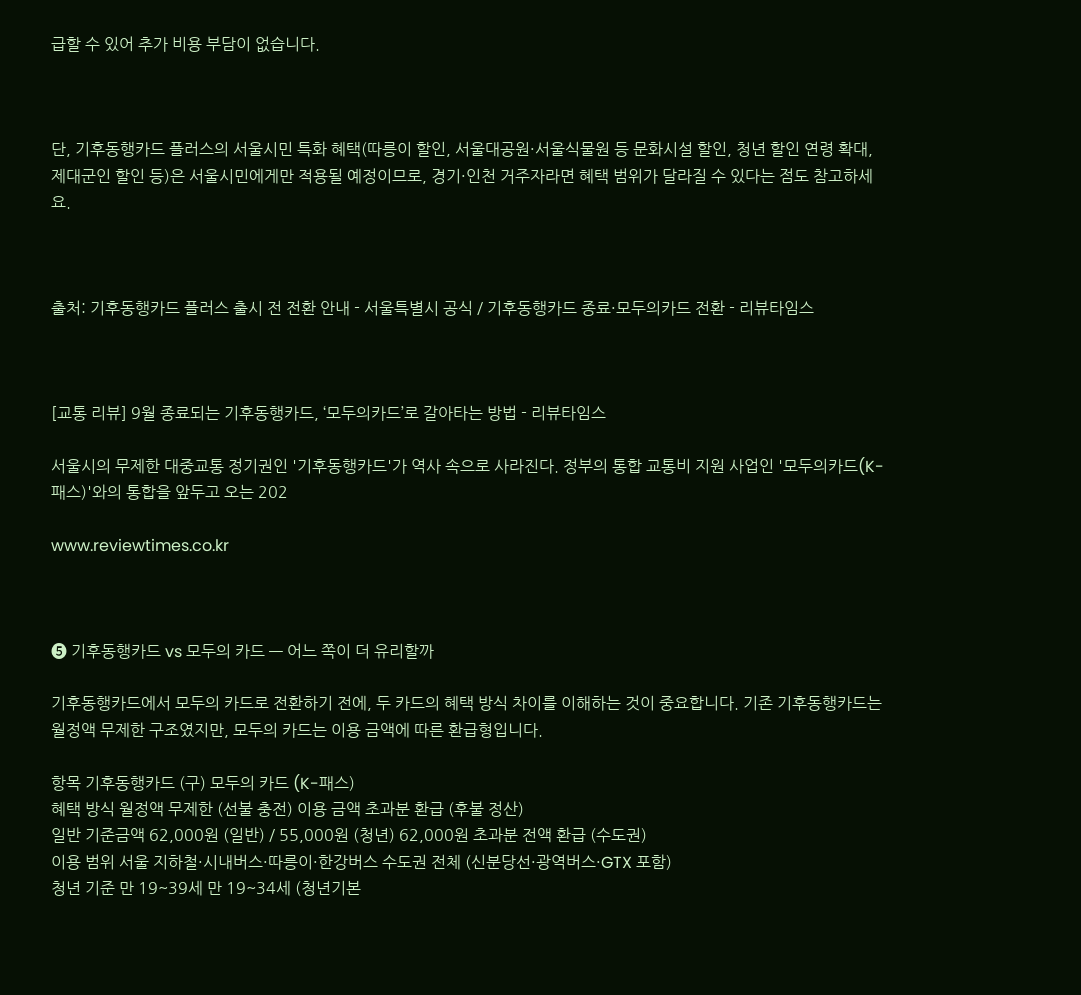급할 수 있어 추가 비용 부담이 없습니다.



단, 기후동행카드 플러스의 서울시민 특화 혜택(따릉이 할인, 서울대공원·서울식물원 등 문화시설 할인, 청년 할인 연령 확대, 제대군인 할인 등)은 서울시민에게만 적용될 예정이므로, 경기·인천 거주자라면 혜택 범위가 달라질 수 있다는 점도 참고하세요.



출처: 기후동행카드 플러스 출시 전 전환 안내 - 서울특별시 공식 / 기후동행카드 종료·모두의카드 전환 - 리뷰타임스



[교통 리뷰] 9월 종료되는 기후동행카드, ‘모두의카드’로 갈아타는 방법 - 리뷰타임스

서울시의 무제한 대중교통 정기권인 '기후동행카드'가 역사 속으로 사라진다. 정부의 통합 교통비 지원 사업인 '모두의카드(K-패스)'와의 통합을 앞두고 오는 202

www.reviewtimes.co.kr



❺ 기후동행카드 vs 모두의 카드 — 어느 쪽이 더 유리할까

기후동행카드에서 모두의 카드로 전환하기 전에, 두 카드의 혜택 방식 차이를 이해하는 것이 중요합니다. 기존 기후동행카드는 월정액 무제한 구조였지만, 모두의 카드는 이용 금액에 따른 환급형입니다.

항목 기후동행카드 (구) 모두의 카드 (K-패스)
혜택 방식 월정액 무제한 (선불 충전) 이용 금액 초과분 환급 (후불 정산)
일반 기준금액 62,000원 (일반) / 55,000원 (청년) 62,000원 초과분 전액 환급 (수도권)
이용 범위 서울 지하철·시내버스·따릉이·한강버스 수도권 전체 (신분당선·광역버스·GTX 포함)
청년 기준 만 19~39세 만 19~34세 (청년기본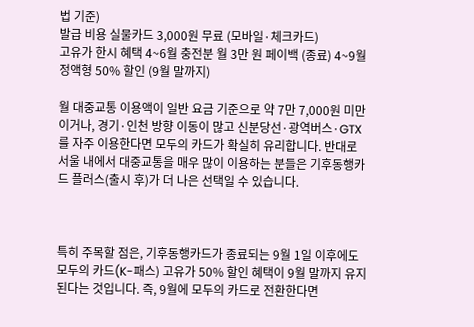법 기준)
발급 비용 실물카드 3,000원 무료 (모바일·체크카드)
고유가 한시 혜택 4~6월 충전분 월 3만 원 페이백 (종료) 4~9월 정액형 50% 할인 (9월 말까지)

월 대중교통 이용액이 일반 요금 기준으로 약 7만 7,000원 미만이거나, 경기·인천 방향 이동이 많고 신분당선·광역버스·GTX를 자주 이용한다면 모두의 카드가 확실히 유리합니다. 반대로 서울 내에서 대중교통을 매우 많이 이용하는 분들은 기후동행카드 플러스(출시 후)가 더 나은 선택일 수 있습니다.



특히 주목할 점은, 기후동행카드가 종료되는 9월 1일 이후에도 모두의 카드(K-패스) 고유가 50% 할인 혜택이 9월 말까지 유지된다는 것입니다. 즉, 9월에 모두의 카드로 전환한다면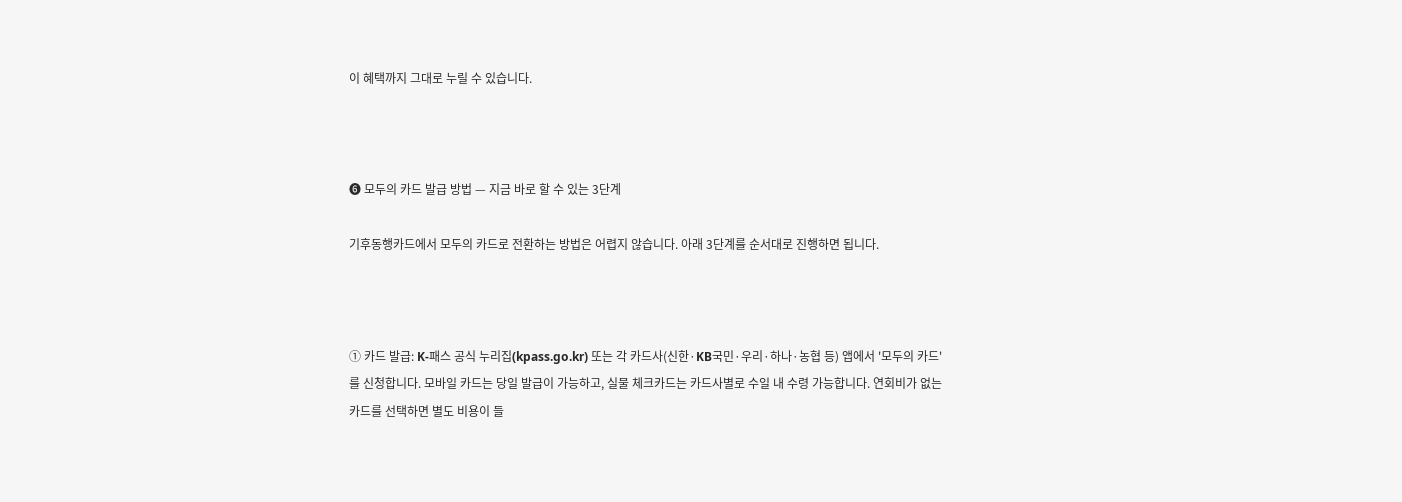이 혜택까지 그대로 누릴 수 있습니다.



❻ 모두의 카드 발급 방법 — 지금 바로 할 수 있는 3단계

기후동행카드에서 모두의 카드로 전환하는 방법은 어렵지 않습니다. 아래 3단계를 순서대로 진행하면 됩니다.



① 카드 발급: K-패스 공식 누리집(kpass.go.kr) 또는 각 카드사(신한·KB국민·우리·하나·농협 등) 앱에서 '모두의 카드'를 신청합니다. 모바일 카드는 당일 발급이 가능하고, 실물 체크카드는 카드사별로 수일 내 수령 가능합니다. 연회비가 없는 카드를 선택하면 별도 비용이 들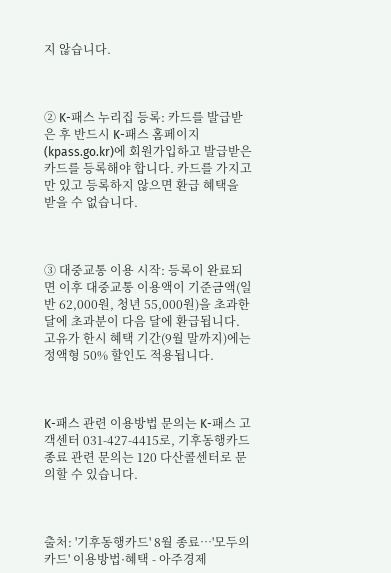지 않습니다.



② K-패스 누리집 등록: 카드를 발급받은 후 반드시 K-패스 홈페이지(kpass.go.kr)에 회원가입하고 발급받은 카드를 등록해야 합니다. 카드를 가지고만 있고 등록하지 않으면 환급 혜택을 받을 수 없습니다.



③ 대중교통 이용 시작: 등록이 완료되면 이후 대중교통 이용액이 기준금액(일반 62,000원, 청년 55,000원)을 초과한 달에 초과분이 다음 달에 환급됩니다. 고유가 한시 혜택 기간(9월 말까지)에는 정액형 50% 할인도 적용됩니다.



K-패스 관련 이용방법 문의는 K-패스 고객센터 031-427-4415로, 기후동행카드 종료 관련 문의는 120 다산콜센터로 문의할 수 있습니다.



출처: '기후동행카드' 8월 종료…'모두의 카드' 이용방법·혜택 - 아주경제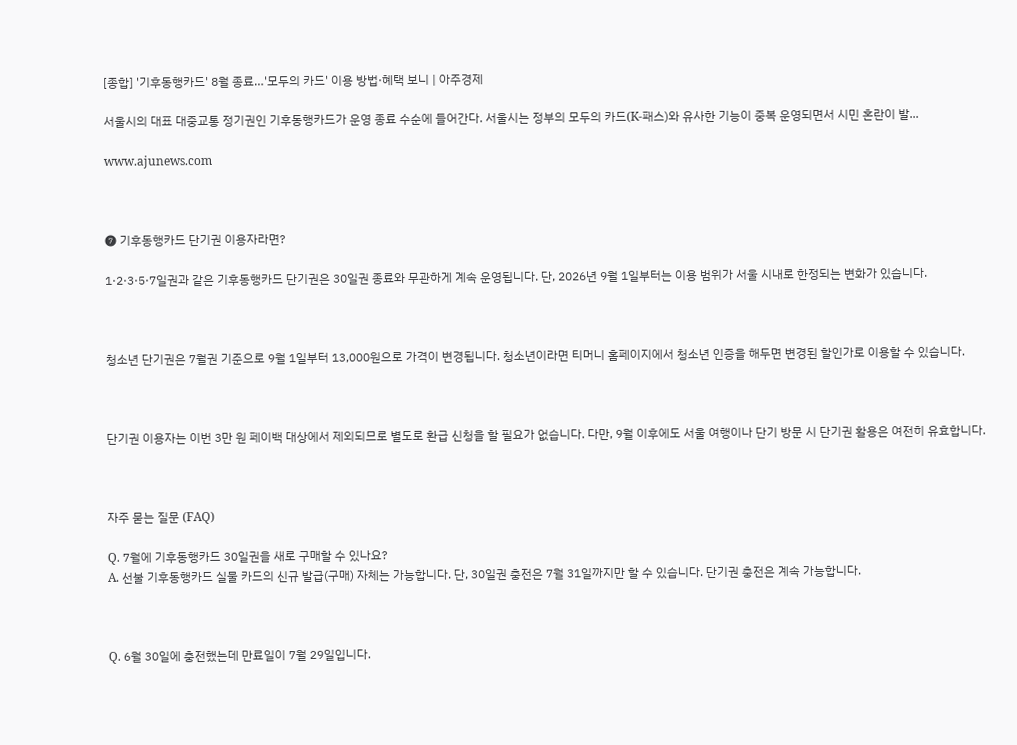[종합] '기후동행카드' 8월 종료…'모두의 카드' 이용 방법·혜택 보니 | 아주경제

서울시의 대표 대중교통 정기권인 기후동행카드가 운영 종료 수순에 들어간다. 서울시는 정부의 모두의 카드(K-패스)와 유사한 기능이 중복 운영되면서 시민 혼란이 발...

www.ajunews.com



❼ 기후동행카드 단기권 이용자라면?

1·2·3·5·7일권과 같은 기후동행카드 단기권은 30일권 종료와 무관하게 계속 운영됩니다. 단, 2026년 9월 1일부터는 이용 범위가 서울 시내로 한정되는 변화가 있습니다.



청소년 단기권은 7월권 기준으로 9월 1일부터 13,000원으로 가격이 변경됩니다. 청소년이라면 티머니 홈페이지에서 청소년 인증을 해두면 변경된 할인가로 이용할 수 있습니다.



단기권 이용자는 이번 3만 원 페이백 대상에서 제외되므로 별도로 환급 신청을 할 필요가 없습니다. 다만, 9월 이후에도 서울 여행이나 단기 방문 시 단기권 활용은 여전히 유효합니다.



자주 묻는 질문 (FAQ)

Q. 7월에 기후동행카드 30일권을 새로 구매할 수 있나요?
A. 선불 기후동행카드 실물 카드의 신규 발급(구매) 자체는 가능합니다. 단, 30일권 충전은 7월 31일까지만 할 수 있습니다. 단기권 충전은 계속 가능합니다.



Q. 6월 30일에 충전했는데 만료일이 7월 29일입니다.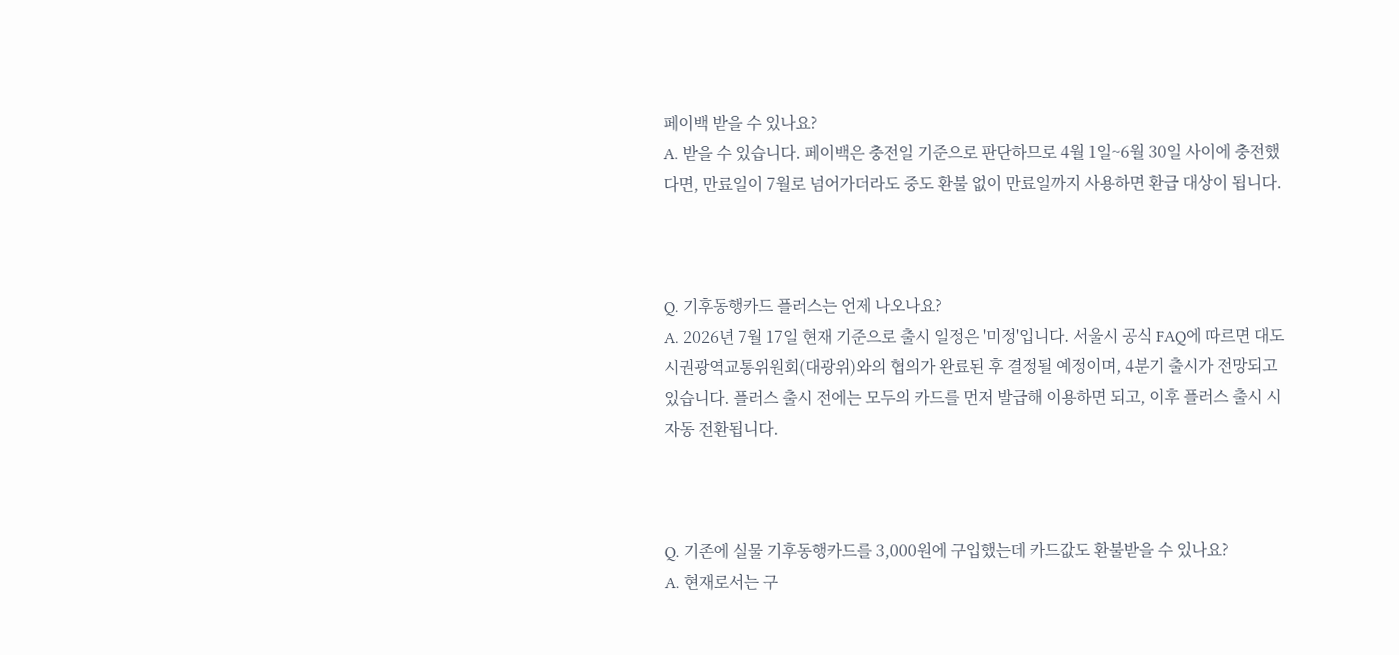페이백 받을 수 있나요?
A. 받을 수 있습니다. 페이백은 충전일 기준으로 판단하므로 4월 1일~6월 30일 사이에 충전했다면, 만료일이 7월로 넘어가더라도 중도 환불 없이 만료일까지 사용하면 환급 대상이 됩니다.



Q. 기후동행카드 플러스는 언제 나오나요?
A. 2026년 7월 17일 현재 기준으로 출시 일정은 '미정'입니다. 서울시 공식 FAQ에 따르면 대도시권광역교통위원회(대광위)와의 협의가 완료된 후 결정될 예정이며, 4분기 출시가 전망되고 있습니다. 플러스 출시 전에는 모두의 카드를 먼저 발급해 이용하면 되고, 이후 플러스 출시 시 자동 전환됩니다.



Q. 기존에 실물 기후동행카드를 3,000원에 구입했는데 카드값도 환불받을 수 있나요?
A. 현재로서는 구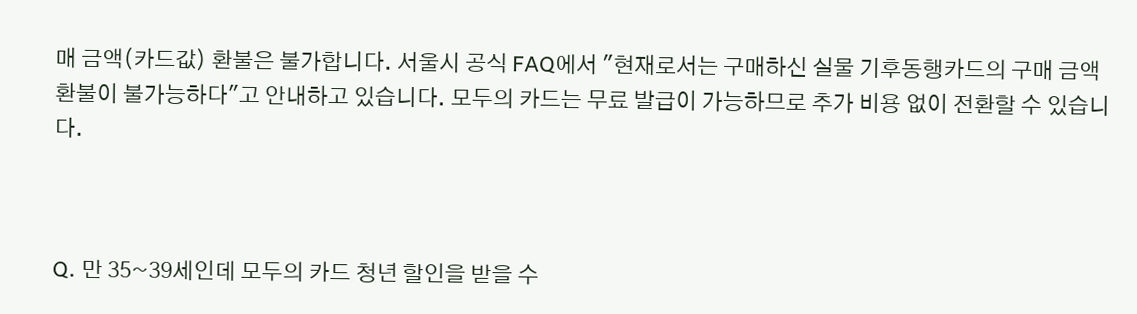매 금액(카드값) 환불은 불가합니다. 서울시 공식 FAQ에서 "현재로서는 구매하신 실물 기후동행카드의 구매 금액 환불이 불가능하다"고 안내하고 있습니다. 모두의 카드는 무료 발급이 가능하므로 추가 비용 없이 전환할 수 있습니다.



Q. 만 35~39세인데 모두의 카드 청년 할인을 받을 수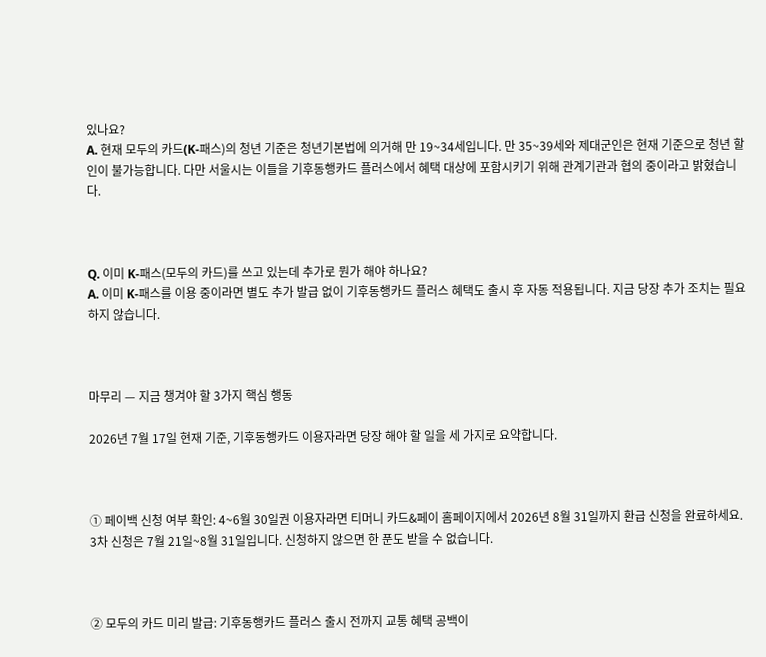있나요?
A. 현재 모두의 카드(K-패스)의 청년 기준은 청년기본법에 의거해 만 19~34세입니다. 만 35~39세와 제대군인은 현재 기준으로 청년 할인이 불가능합니다. 다만 서울시는 이들을 기후동행카드 플러스에서 혜택 대상에 포함시키기 위해 관계기관과 협의 중이라고 밝혔습니다.



Q. 이미 K-패스(모두의 카드)를 쓰고 있는데 추가로 뭔가 해야 하나요?
A. 이미 K-패스를 이용 중이라면 별도 추가 발급 없이 기후동행카드 플러스 혜택도 출시 후 자동 적용됩니다. 지금 당장 추가 조치는 필요하지 않습니다.



마무리 — 지금 챙겨야 할 3가지 핵심 행동

2026년 7월 17일 현재 기준, 기후동행카드 이용자라면 당장 해야 할 일을 세 가지로 요약합니다.



① 페이백 신청 여부 확인: 4~6월 30일권 이용자라면 티머니 카드&페이 홈페이지에서 2026년 8월 31일까지 환급 신청을 완료하세요. 3차 신청은 7월 21일~8월 31일입니다. 신청하지 않으면 한 푼도 받을 수 없습니다.



② 모두의 카드 미리 발급: 기후동행카드 플러스 출시 전까지 교통 혜택 공백이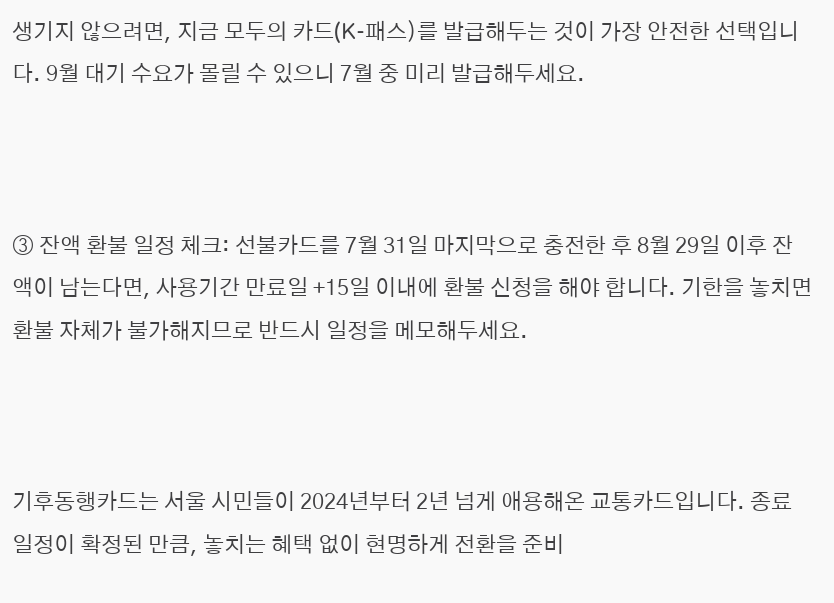생기지 않으려면, 지금 모두의 카드(K-패스)를 발급해두는 것이 가장 안전한 선택입니다. 9월 대기 수요가 몰릴 수 있으니 7월 중 미리 발급해두세요.



③ 잔액 환불 일정 체크: 선불카드를 7월 31일 마지막으로 충전한 후 8월 29일 이후 잔액이 남는다면, 사용기간 만료일 +15일 이내에 환불 신청을 해야 합니다. 기한을 놓치면 환불 자체가 불가해지므로 반드시 일정을 메모해두세요.



기후동행카드는 서울 시민들이 2024년부터 2년 넘게 애용해온 교통카드입니다. 종료 일정이 확정된 만큼, 놓치는 혜택 없이 현명하게 전환을 준비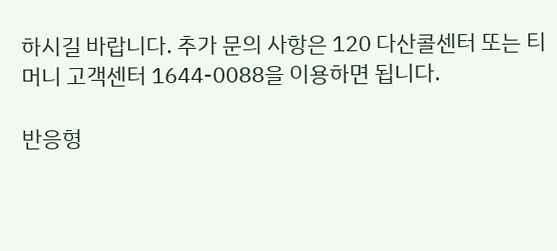하시길 바랍니다. 추가 문의 사항은 120 다산콜센터 또는 티머니 고객센터 1644-0088을 이용하면 됩니다.

반응형